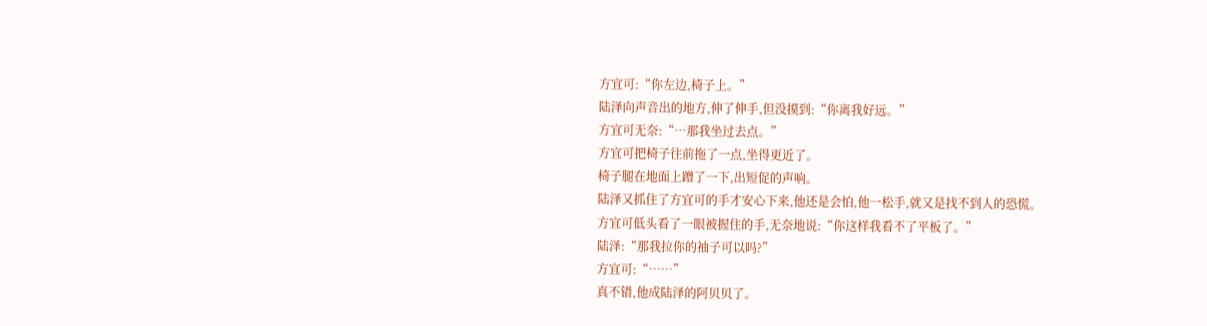方宜可:“你左边,椅子上。”
陆泽向声音出的地方,伸了伸手,但没摸到:“你离我好远。”
方宜可无奈:“…那我坐过去点。”
方宜可把椅子往前拖了一点,坐得更近了。
椅子腿在地面上蹭了一下,出短促的声响。
陆泽又抓住了方宜可的手才安心下来,他还是会怕,他一松手,就又是找不到人的恐慌。
方宜可低头看了一眼被握住的手,无奈地说:“你这样我看不了平板了。”
陆泽:“那我拉你的袖子可以吗?”
方宜可:“……”
真不错,他成陆泽的阿贝贝了。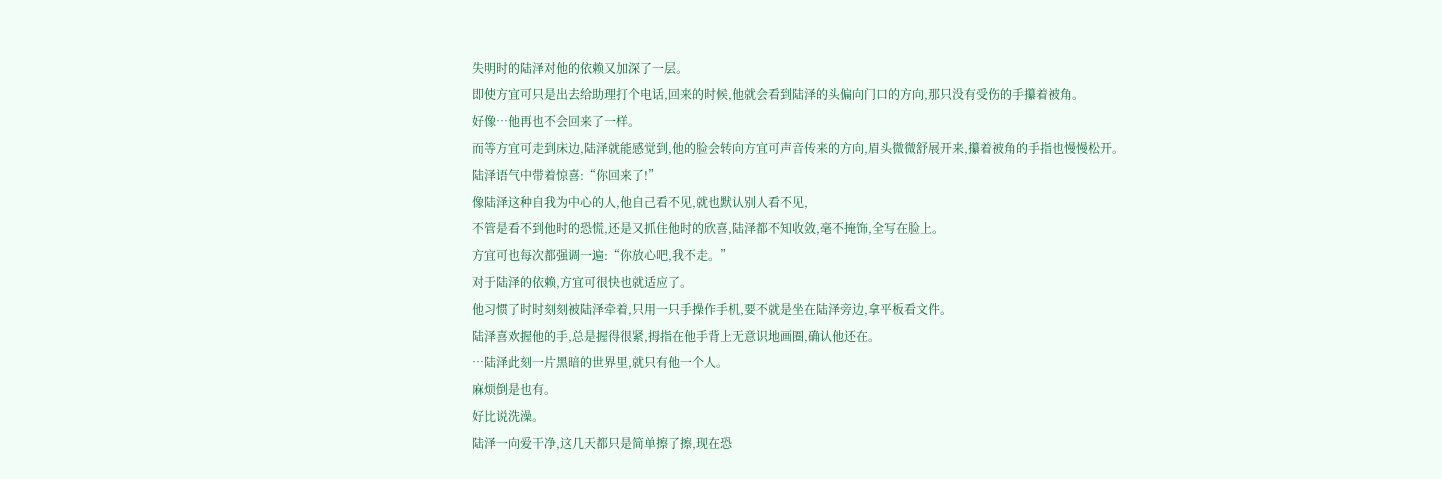失明时的陆泽对他的依赖又加深了一层。
即使方宜可只是出去给助理打个电话,回来的时候,他就会看到陆泽的头偏向门口的方向,那只没有受伤的手攥着被角。
好像…他再也不会回来了一样。
而等方宜可走到床边,陆泽就能感觉到,他的脸会转向方宜可声音传来的方向,眉头微微舒展开来,攥着被角的手指也慢慢松开。
陆泽语气中带着惊喜:“你回来了!”
像陆泽这种自我为中心的人,他自己看不见,就也默认别人看不见,
不管是看不到他时的恐慌,还是又抓住他时的欣喜,陆泽都不知收敛,毫不掩饰,全写在脸上。
方宜可也每次都强调一遍:“你放心吧,我不走。”
对于陆泽的依赖,方宜可很快也就适应了。
他习惯了时时刻刻被陆泽牵着,只用一只手操作手机,要不就是坐在陆泽旁边,拿平板看文件。
陆泽喜欢握他的手,总是握得很紧,拇指在他手背上无意识地画圈,确认他还在。
…陆泽此刻一片黑暗的世界里,就只有他一个人。
麻烦倒是也有。
好比说洗澡。
陆泽一向爱干净,这几天都只是简单擦了擦,现在恐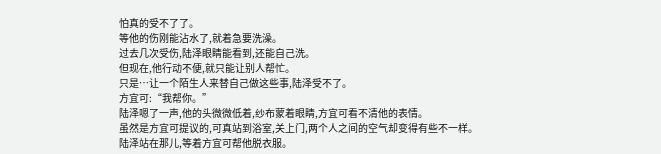怕真的受不了了。
等他的伤刚能沾水了,就着急要洗澡。
过去几次受伤,陆泽眼睛能看到,还能自己洗。
但现在,他行动不便,就只能让别人帮忙。
只是…让一个陌生人来替自己做这些事,陆泽受不了。
方宜可:“我帮你。”
陆泽嗯了一声,他的头微微低着,纱布蒙着眼睛,方宜可看不清他的表情。
虽然是方宜可提议的,可真站到浴室,关上门,两个人之间的空气却变得有些不一样。
陆泽站在那儿,等着方宜可帮他脱衣服。